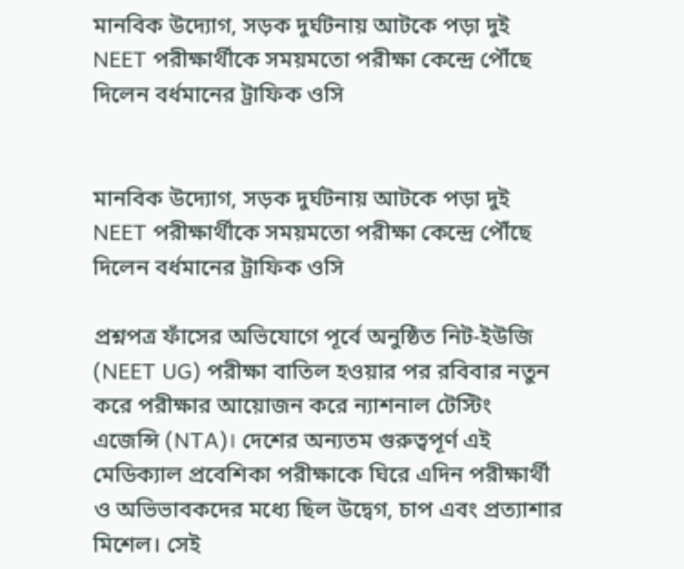মানবিক উদ্যোগ, সড়ক দুর্ঘটনায় আটকে পড়া দুই NEET পরীক্ষার্থীকে সময়মতো পরীক্ষা কেন্দ্রে পৌঁছে দিলেন বর্ধমানের ট্রাফিক ওসি


মানবিক উদ্যোগ, সড়ক দুর্ঘটনায় আটকে পড়া দুই NEET পরীক্ষার্থীকে সময়মতো পরীক্ষা কেন্দ্রে পৌঁছে দিলেন বর্ধমানের ট্রাফিক ওসি

প্রশ্নপত্র ফাঁসের অভিযোগে পূর্বে অনুষ্ঠিত নিট-ইউজি (NEET UG) পরীক্ষা বাতিল হওয়ার পর রবিবার নতুন করে পরীক্ষার আয়োজন করে ন্যাশনাল টেস্টিং এজেন্সি (NTA)। দেশের অন্যতম গুরুত্বপূর্ণ এই মেডিক্যাল প্রবেশিকা পরীক্ষাকে ঘিরে এদিন পরীক্ষার্থী ও অভিভাবকদের মধ্যে ছিল উদ্বেগ, চাপ এবং প্রত্যাশার মিশেল। সেই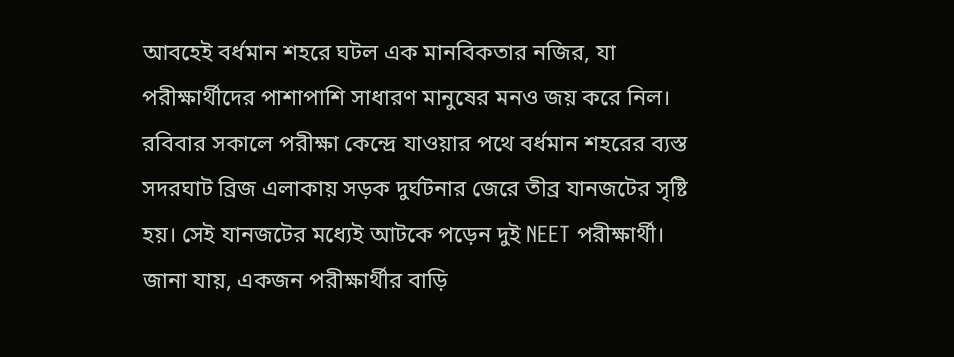আবহেই বর্ধমান শহরে ঘটল এক মানবিকতার নজির, যা পরীক্ষার্থীদের পাশাপাশি সাধারণ মানুষের মনও জয় করে নিল।
রবিবার সকালে পরীক্ষা কেন্দ্রে যাওয়ার পথে বর্ধমান শহরের ব্যস্ত সদরঘাট ব্রিজ এলাকায় সড়ক দুর্ঘটনার জেরে তীব্র যানজটের সৃষ্টি হয়। সেই যানজটের মধ্যেই আটকে পড়েন দুই NEET পরীক্ষার্থী। জানা যায়, একজন পরীক্ষার্থীর বাড়ি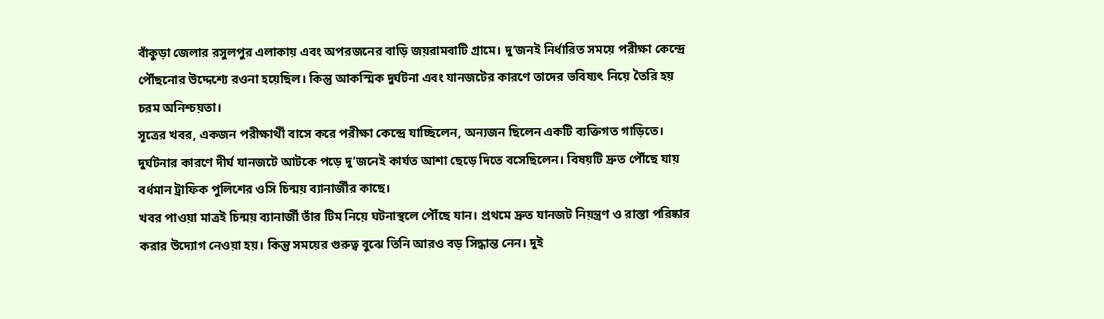বাঁকুড়া জেলার রসুলপুর এলাকায় এবং অপরজনের বাড়ি জয়রামবাটি গ্রামে। দু’জনই নির্ধারিত সময়ে পরীক্ষা কেন্দ্রে পৌঁছনোর উদ্দেশ্যে রওনা হয়েছিল। কিন্তু আকস্মিক দুর্ঘটনা এবং যানজটের কারণে তাদের ভবিষ্যৎ নিয়ে তৈরি হয় চরম অনিশ্চয়তা।
সূত্রের খবর, একজন পরীক্ষার্থী বাসে করে পরীক্ষা কেন্দ্রে যাচ্ছিলেন, অন্যজন ছিলেন একটি ব্যক্তিগত গাড়িতে। দুর্ঘটনার কারণে দীর্ঘ যানজটে আটকে পড়ে দু’জনেই কার্যত আশা ছেড়ে দিতে বসেছিলেন। বিষয়টি দ্রুত পৌঁছে যায় বর্ধমান ট্রাফিক পুলিশের ওসি চিন্ময় ব্যানার্জীর কাছে।
খবর পাওয়া মাত্রই চিন্ময় ব্যানার্জী তাঁর টিম নিয়ে ঘটনাস্থলে পৌঁছে যান। প্রথমে দ্রুত যানজট নিয়ন্ত্রণ ও রাস্তা পরিষ্কার করার উদ্যোগ নেওয়া হয়। কিন্তু সময়ের গুরুত্ব বুঝে তিনি আরও বড় সিদ্ধান্ত নেন। দুই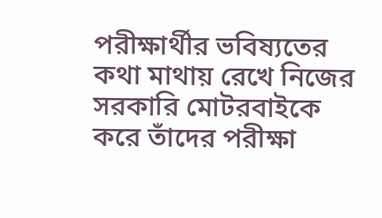পরীক্ষার্থীর ভবিষ্যতের কথা মাথায় রেখে নিজের সরকারি মোটরবাইকে করে তাঁদের পরীক্ষা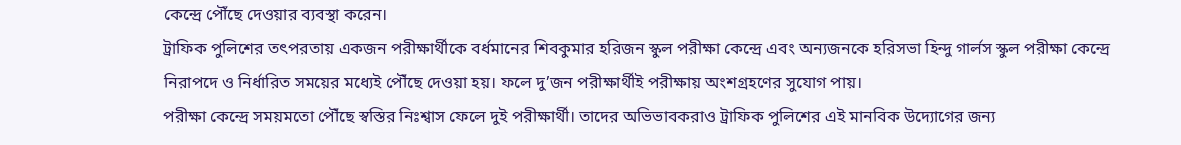কেন্দ্রে পৌঁছে দেওয়ার ব্যবস্থা করেন।
ট্রাফিক পুলিশের তৎপরতায় একজন পরীক্ষার্থীকে বর্ধমানের শিবকুমার হরিজন স্কুল পরীক্ষা কেন্দ্রে এবং অন্যজনকে হরিসভা হিন্দু গার্লস স্কুল পরীক্ষা কেন্দ্রে নিরাপদে ও নির্ধারিত সময়ের মধ্যেই পৌঁছে দেওয়া হয়। ফলে দু’জন পরীক্ষার্থীই পরীক্ষায় অংশগ্রহণের সুযোগ পায়।
পরীক্ষা কেন্দ্রে সময়মতো পৌঁছে স্বস্তির নিঃশ্বাস ফেলে দুই পরীক্ষার্থী। তাদের অভিভাবকরাও ট্রাফিক পুলিশের এই মানবিক উদ্যোগের জন্য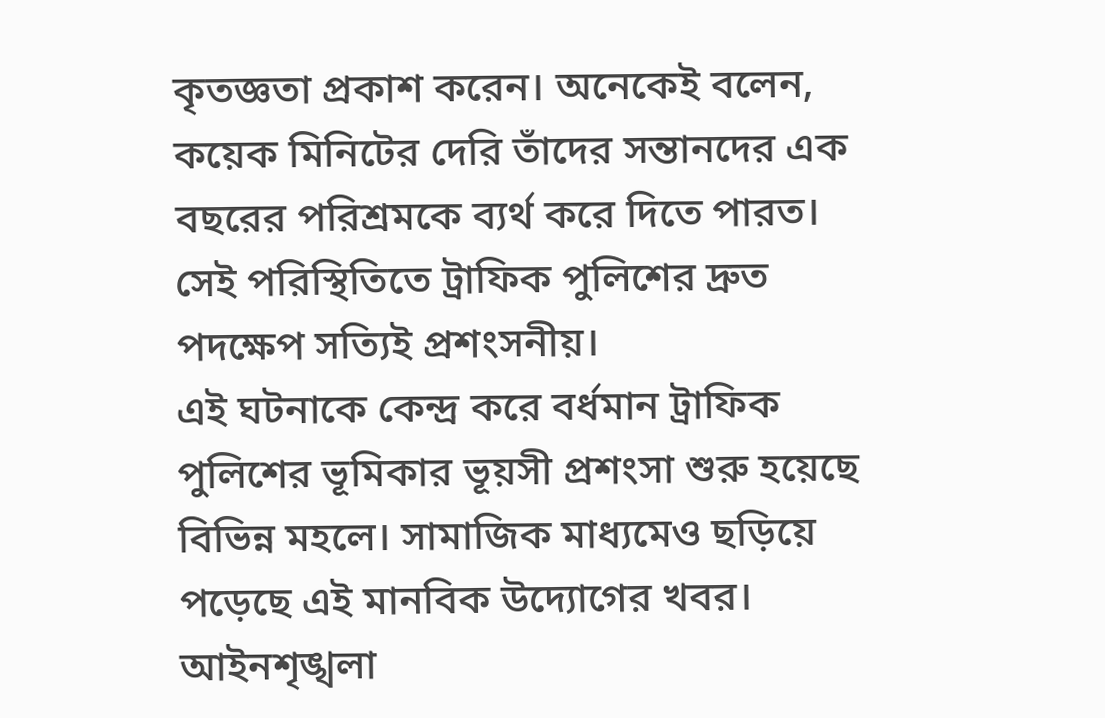কৃতজ্ঞতা প্রকাশ করেন। অনেকেই বলেন, কয়েক মিনিটের দেরি তাঁদের সন্তানদের এক বছরের পরিশ্রমকে ব্যর্থ করে দিতে পারত। সেই পরিস্থিতিতে ট্রাফিক পুলিশের দ্রুত পদক্ষেপ সত্যিই প্রশংসনীয়।
এই ঘটনাকে কেন্দ্র করে বর্ধমান ট্রাফিক পুলিশের ভূমিকার ভূয়সী প্রশংসা শুরু হয়েছে বিভিন্ন মহলে। সামাজিক মাধ্যমেও ছড়িয়ে পড়েছে এই মানবিক উদ্যোগের খবর। আইনশৃঙ্খলা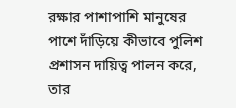রক্ষার পাশাপাশি মানুষের পাশে দাঁড়িয়ে কীভাবে পুলিশ প্রশাসন দায়িত্ব পালন করে, তার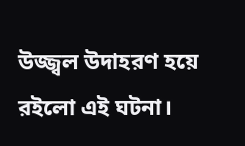উজ্জ্বল উদাহরণ হয়ে রইলো এই ঘটনা।